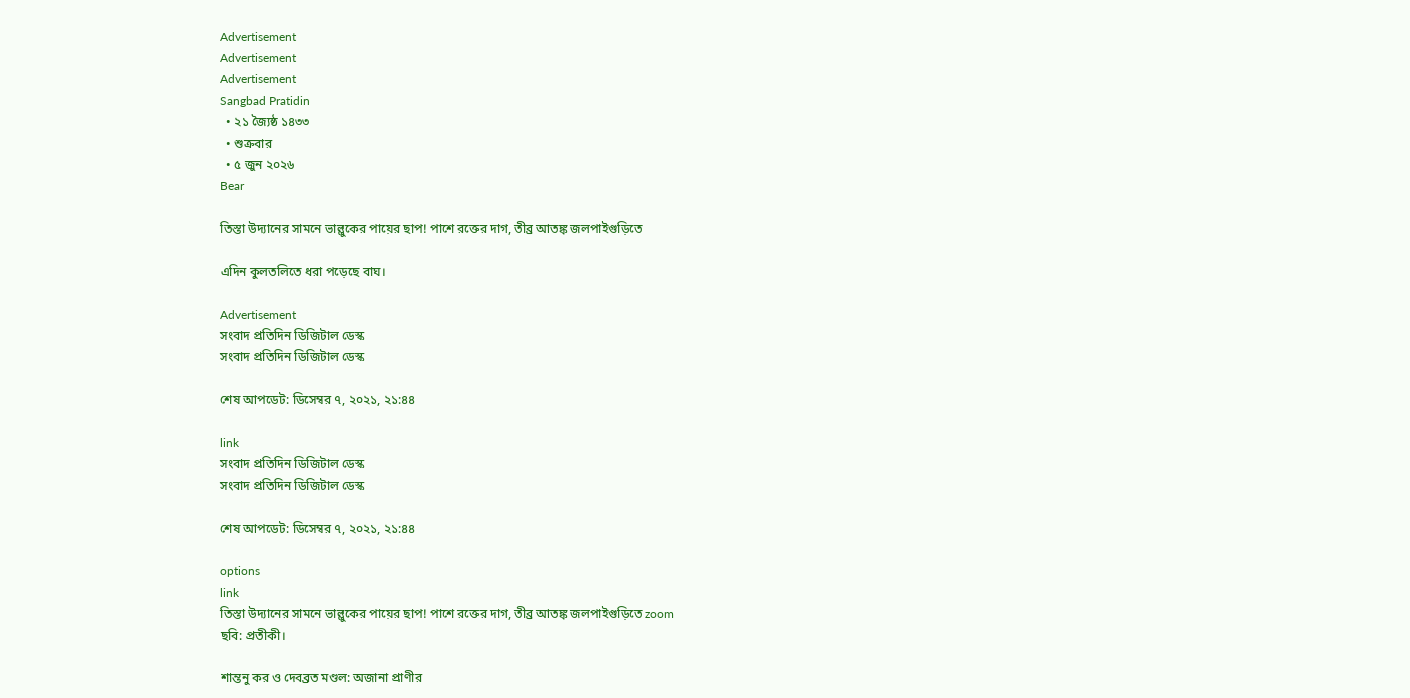Advertisement
Advertisement
Advertisement
Sangbad Pratidin
  • ২১ জ্যৈষ্ঠ ১৪৩৩
  • শুক্রবার
  • ৫ জুন ২০২৬
Bear

তিস্তা উদ্যানের সামনে ভাল্লুকের পায়ের ছাপ! পাশে রক্তের দাগ, তীব্র আতঙ্ক জলপাইগুড়িতে

এদিন কুলতলিতে ধরা পড়েছে বাঘ।

Advertisement
সংবাদ প্রতিদিন ডিজিটাল ডেস্ক
সংবাদ প্রতিদিন ডিজিটাল ডেস্ক

শেষ আপডেট: ডিসেম্বর ৭, ২০২১, ২১:৪৪

link
সংবাদ প্রতিদিন ডিজিটাল ডেস্ক
সংবাদ প্রতিদিন ডিজিটাল ডেস্ক

শেষ আপডেট: ডিসেম্বর ৭, ২০২১, ২১:৪৪

options
link
তিস্তা উদ্যানের সামনে ভাল্লুকের পায়ের ছাপ! পাশে রক্তের দাগ, তীব্র আতঙ্ক জলপাইগুড়িতে zoom
ছবি: প্রতীকী।

শান্তনু কর ও দেবব্রত মণ্ডল: অজানা প্রাণীর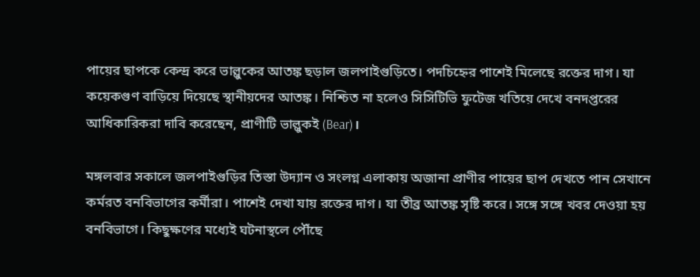পায়ের ছাপকে কেন্দ্র করে ভাল্লুকের আতঙ্ক ছড়াল জলপাইগুড়িতে। পদচিহ্নের পাশেই মিলেছে রক্তের দাগ। যা কয়েকগুণ বাড়িয়ে দিয়েছে স্থানীয়দের আতঙ্ক। নিশ্চিত না হলেও সিসিটিভি ফুটেজ খতিয়ে দেখে বনদপ্তরের আধিকারিকরা দাবি করেছেন, প্রাণীটি ভাল্লুকই (Bear)।

মঙ্গলবার সকালে জলপাইগুড়ির তিস্তা উদ্যান ও সংলগ্ন এলাকায় অজানা প্রাণীর পায়ের ছাপ দেখতে পান সেখানে কর্মরত বনবিভাগের কর্মীরা। পাশেই দেখা যায় রক্তের দাগ। যা তীব্র আতঙ্ক সৃষ্টি করে। সঙ্গে সঙ্গে খবর দেওয়া হয় বনবিভাগে। কিছুক্ষণের মধ্যেই ঘটনাস্থলে পৌঁছে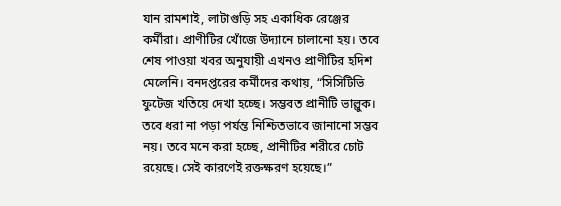যান রামশাই, লাটাগুড়ি সহ একাধিক রেঞ্জের কর্মীরা। প্রাণীটির খোঁজে উদ্যানে চালানো হয়। তবে শেষ পাওয়া খবর অনুযায়ী এখনও প্রাণীটির হদিশ মেলেনি। বনদপ্তরের কর্মীদের কথায়, “সিসিটিভি ফুটেজ খতিয়ে দেখা হচ্ছে। সম্ভবত প্রানীটি ভাল্লুক। তবে ধরা না পড়া পর্যন্ত নিশ্চিতভাবে জানানো সম্ভব নয়। তবে মনে করা হচ্ছে, প্রানীটির শরীরে চোট রয়েছে। সেই কারণেই রক্তক্ষরণ হয়েছে।”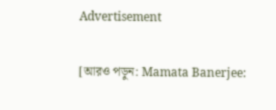Advertisement

[আরও পড়ুন: Mamata Banerjee: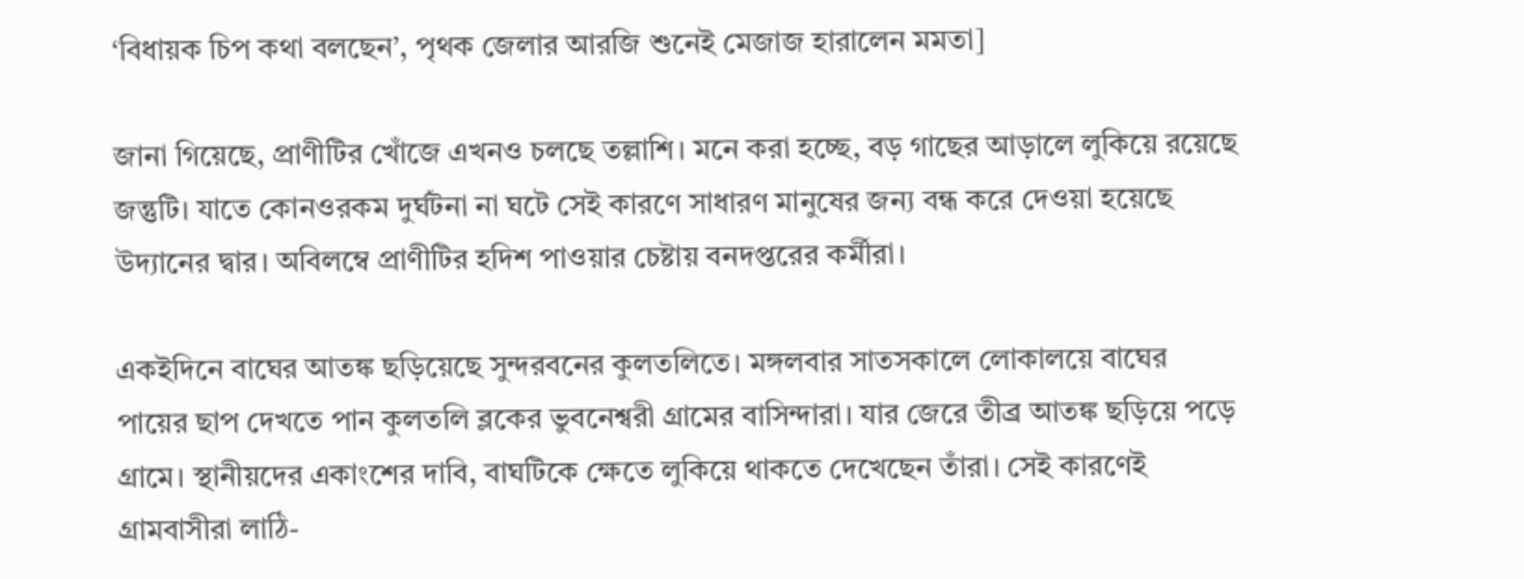‘বিধায়ক চিপ কথা বলছেন’, পৃথক জেলার আরজি শুনেই মেজাজ হারালেন মমতা]

জানা গিয়েছে, প্রাণীটির খোঁজে এখনও চলছে তল্লাশি। মনে করা হচ্ছে, বড় গাছের আড়ালে লুকিয়ে রয়েছে জন্তুটি। যাতে কোনওরকম দুর্ঘটনা না ঘটে সেই কারণে সাধারণ মানুষের জন্য বন্ধ করে দেওয়া হয়েছে উদ্যানের দ্বার। অবিলম্বে প্রাণীটির হদিশ পাওয়ার চেষ্টায় বনদপ্তরের কর্মীরা।

একইদিনে বাঘের আতঙ্ক ছড়িয়েছে সুন্দরবনের কুলতলিতে। মঙ্গলবার সাতসকালে লোকালয়ে বাঘের পায়ের ছাপ দেখতে পান কুলতলি ব্লকের ভুবনেশ্বরী গ্রামের বাসিন্দারা। যার জেরে তীব্র আতঙ্ক ছড়িয়ে পড়ে গ্রামে। স্থানীয়দের একাংশের দাবি, বাঘটিকে ক্ষেতে লুকিয়ে থাকতে দেখেছেন তাঁরা। সেই কারণেই গ্রামবাসীরা লাঠি-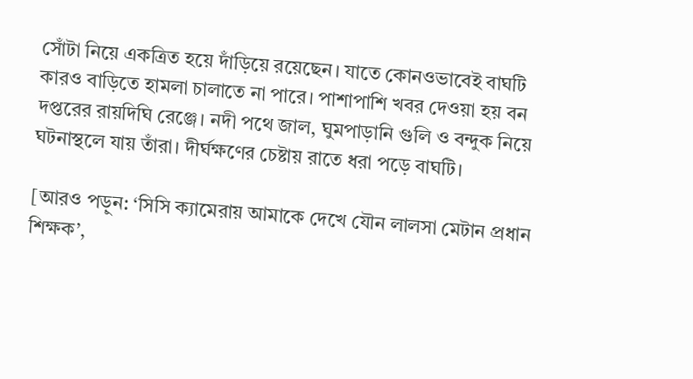সোঁটা নিয়ে একত্রিত হয়ে দাঁড়িয়ে রয়েছেন। যাতে কোনওভাবেই বাঘটি কারও বাড়িতে হামলা চালাতে না পারে। পাশাপাশি খবর দেওয়া হয় বন দপ্তরের রায়দিঘি রেঞ্জে। নদী পথে জাল, ঘুমপাড়ানি গুলি ও বন্দুক নিয়ে ঘটনাস্থলে যায় তাঁরা। দীর্ঘক্ষণের চেষ্টায় রাতে ধরা পড়ে বাঘটি।

[আরও পড়ুন: ‘সিসি ক্যামেরায় আমাকে দেখে যৌন লালসা মেটান প্রধান শিক্ষক’,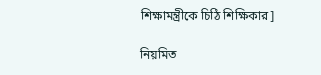শিক্ষামন্ত্রীকে চিঠি শিক্ষিকার]

নিয়মিত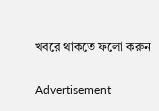খবরে থাকতে ফলো করুন

Advertisement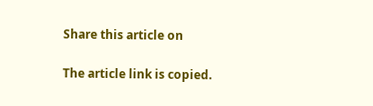Share this article on

The article link is copied.